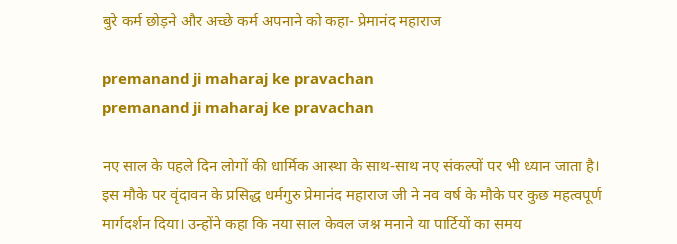बुरे कर्म छोड़ने और अच्छे कर्म अपनाने को कहा- प्रेमानंद महाराज

premanand ji maharaj ke pravachan
premanand ji maharaj ke pravachan

नए साल के पहले दिन लोगों की धार्मिक आस्था के साथ-साथ नए संकल्पों पर भी ध्यान जाता है। इस मौके पर वृंदावन के प्रसिद्ध धर्मगुरु प्रेमानंद महाराज जी ने नव वर्ष के मौके पर कुछ महत्वपूर्ण मार्गदर्शन दिया। उन्होंने कहा कि नया साल केवल जश्न मनाने या पार्टियों का समय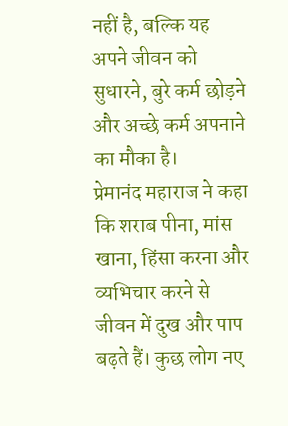नहीं है, बल्कि यह अपने जीवन को सुधारने, बुरे कर्म छोड़ने और अच्छे कर्म अपनाने का मौका है।
प्रेमानंद महाराज ने कहा कि शराब पीना, मांस खाना, हिंसा करना और व्यभिचार करने से जीवन में दुख और पाप बढ़ते हैं। कुछ लोग नए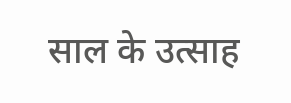साल के उत्साह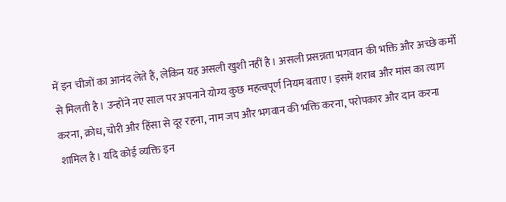में इन चीजों का आनंद लेते हैं, लेकिन यह असली खुशी नहीं है। असली प्रसन्नता भगवान की भक्ति और अच्छे कर्मों से मिलती है। उन्होंने नए साल पर अपनाने योग्य कुछ महत्वपूर्ण नियम बताए। इसमें शराब और मांस का त्याग करना, क्रोध, चोरी और हिंसा से दूर रहना, नाम जप और भगवान की भक्ति करना, परोपकार और दान करना शामिल है। यदि कोई व्यक्ति इन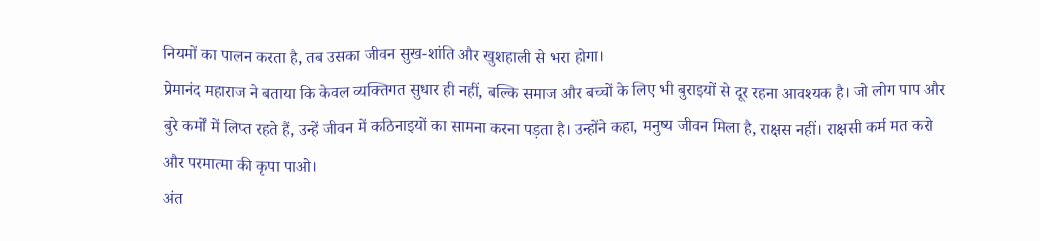नियमों का पालन करता है, तब उसका जीवन सुख-शांति और खुशहाली से भरा होगा।
प्रेमानंद महाराज ने बताया कि केवल व्यक्तिगत सुधार ही नहीं, बल्कि समाज और बच्चों के लिए भी बुराइयों से दूर रहना आवश्यक है। जो लोग पाप और बुरे कर्मों में लिप्त रहते हैं, उन्हें जीवन में कठिनाइयों का सामना करना पड़ता है। उन्होंने कहा, मनुष्य जीवन मिला है, राक्षस नहीं। राक्षसी कर्म मत करो और परमात्मा की कृपा पाओ।
अंत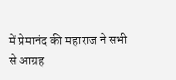में प्रेमानंद की महाराज ने सभी से आग्रह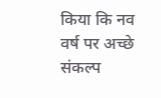किया कि नव वर्ष पर अच्छे संकल्प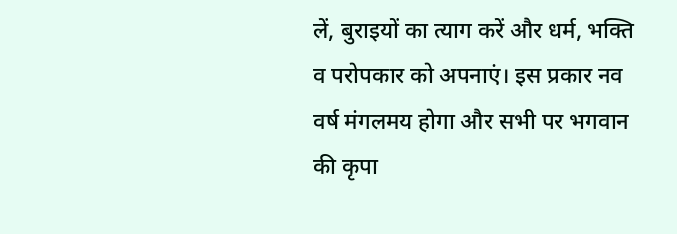लें, बुराइयों का त्याग करें और धर्म, भक्ति व परोपकार को अपनाएं। इस प्रकार नव वर्ष मंगलमय होगा और सभी पर भगवान की कृपा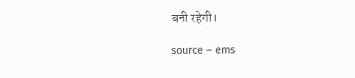बनी रहेगी।

source – ems